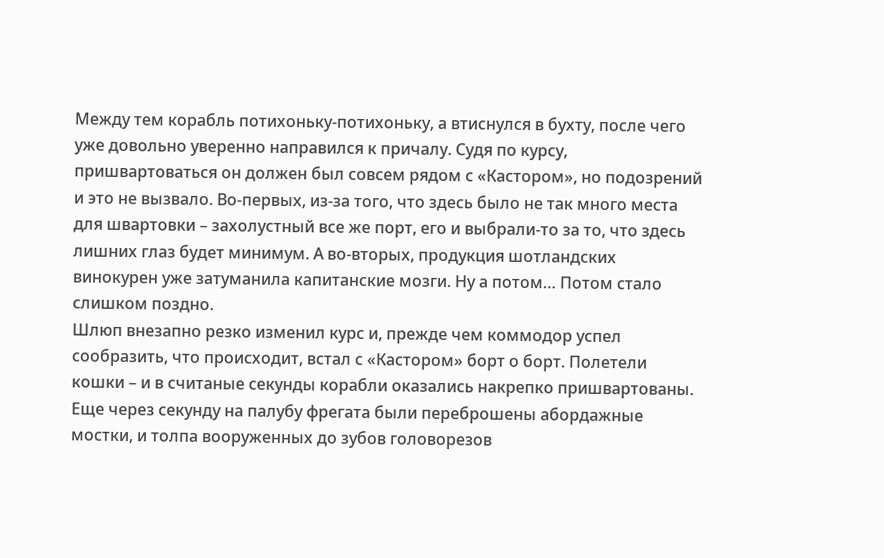Между тем корабль потихоньку-потихоньку, а втиснулся в бухту, после чего уже довольно уверенно направился к причалу. Судя по курсу, пришвартоваться он должен был совсем рядом с «Кастором», но подозрений и это не вызвало. Во-первых, из-за того, что здесь было не так много места для швартовки – захолустный все же порт, его и выбрали-то за то, что здесь лишних глаз будет минимум. А во-вторых, продукция шотландских винокурен уже затуманила капитанские мозги. Ну а потом… Потом стало слишком поздно.
Шлюп внезапно резко изменил курс и, прежде чем коммодор успел сообразить, что происходит, встал с «Кастором» борт о борт. Полетели кошки – и в считаные секунды корабли оказались накрепко пришвартованы. Еще через секунду на палубу фрегата были переброшены абордажные мостки, и толпа вооруженных до зубов головорезов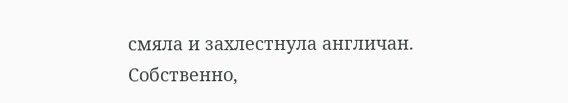смяла и захлестнула англичан.
Собственно,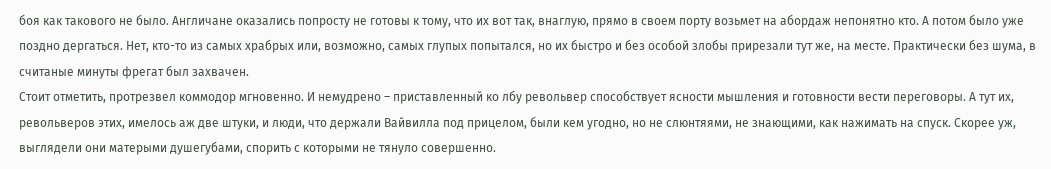боя как такового не было. Англичане оказались попросту не готовы к тому, что их вот так, внаглую, прямо в своем порту возьмет на абордаж непонятно кто. А потом было уже поздно дергаться. Нет, кто-то из самых храбрых или, возможно, самых глупых попытался, но их быстро и без особой злобы прирезали тут же, на месте. Практически без шума, в считаные минуты фрегат был захвачен.
Стоит отметить, протрезвел коммодор мгновенно. И немудрено – приставленный ко лбу револьвер способствует ясности мышления и готовности вести переговоры. А тут их, револьверов этих, имелось аж две штуки, и люди, что держали Вайвилла под прицелом, были кем угодно, но не слюнтяями, не знающими, как нажимать на спуск. Скорее уж, выглядели они матерыми душегубами, спорить с которыми не тянуло совершенно.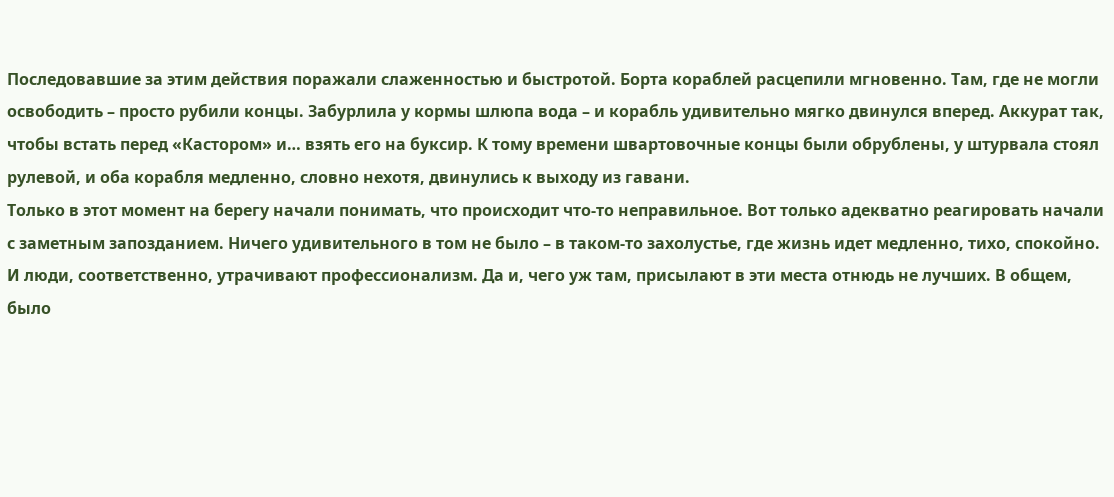Последовавшие за этим действия поражали слаженностью и быстротой. Борта кораблей расцепили мгновенно. Там, где не могли освободить – просто рубили концы. Забурлила у кормы шлюпа вода – и корабль удивительно мягко двинулся вперед. Аккурат так, чтобы встать перед «Кастором» и… взять его на буксир. К тому времени швартовочные концы были обрублены, у штурвала стоял рулевой, и оба корабля медленно, словно нехотя, двинулись к выходу из гавани.
Только в этот момент на берегу начали понимать, что происходит что-то неправильное. Вот только адекватно реагировать начали с заметным запозданием. Ничего удивительного в том не было – в таком-то захолустье, где жизнь идет медленно, тихо, спокойно. И люди, соответственно, утрачивают профессионализм. Да и, чего уж там, присылают в эти места отнюдь не лучших. В общем, было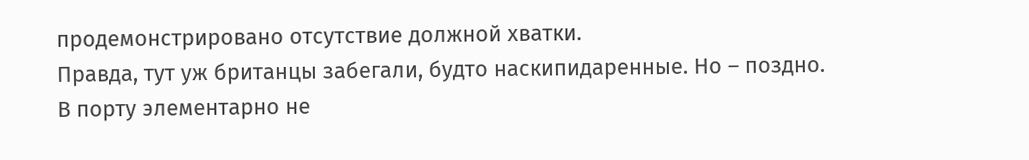продемонстрировано отсутствие должной хватки.
Правда, тут уж британцы забегали, будто наскипидаренные. Но – поздно. В порту элементарно не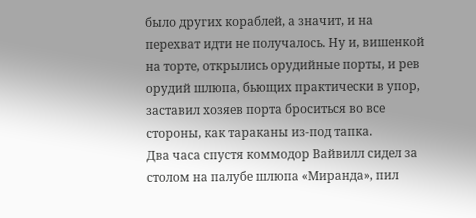было других кораблей, а значит, и на перехват идти не получалось. Ну и, вишенкой на торте, открылись орудийные порты, и рев орудий шлюпа, бьющих практически в упор, заставил хозяев порта броситься во все стороны, как тараканы из-под тапка.
Два часа спустя коммодор Вайвилл сидел за столом на палубе шлюпа «Миранда», пил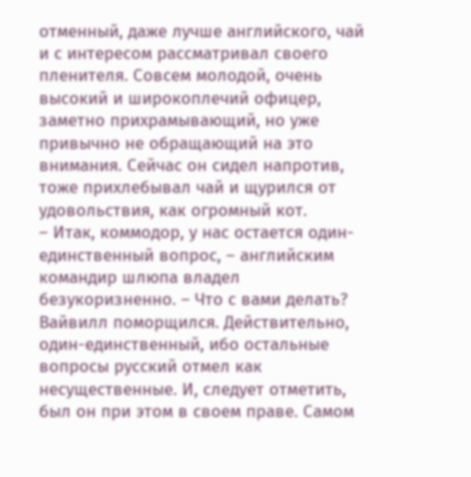отменный, даже лучше английского, чай и с интересом рассматривал своего пленителя. Совсем молодой, очень высокий и широкоплечий офицер, заметно прихрамывающий, но уже привычно не обращающий на это внимания. Сейчас он сидел напротив, тоже прихлебывал чай и щурился от удовольствия, как огромный кот.
– Итак, коммодор, у нас остается один-единственный вопрос, – английским командир шлюпа владел безукоризненно. – Что с вами делать?
Вайвилл поморщился. Действительно, один-единственный, ибо остальные вопросы русский отмел как несущественные. И, следует отметить, был он при этом в своем праве. Самом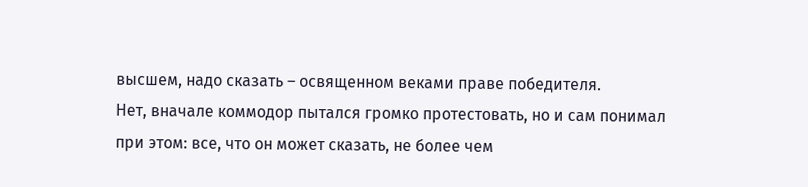высшем, надо сказать – освященном веками праве победителя.
Нет, вначале коммодор пытался громко протестовать, но и сам понимал при этом: все, что он может сказать, не более чем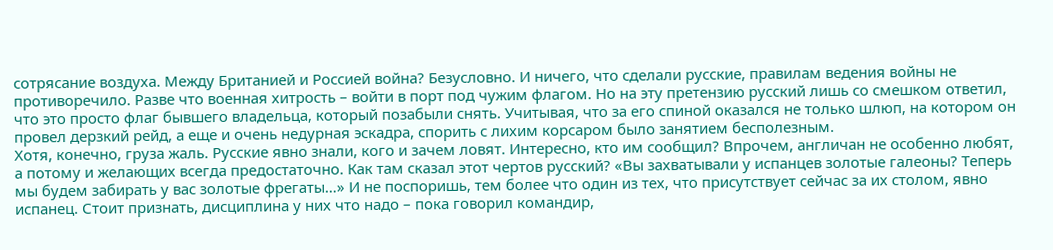сотрясание воздуха. Между Британией и Россией война? Безусловно. И ничего, что сделали русские, правилам ведения войны не противоречило. Разве что военная хитрость – войти в порт под чужим флагом. Но на эту претензию русский лишь со смешком ответил, что это просто флаг бывшего владельца, который позабыли снять. Учитывая, что за его спиной оказался не только шлюп, на котором он провел дерзкий рейд, а еще и очень недурная эскадра, спорить с лихим корсаром было занятием бесполезным.
Хотя, конечно, груза жаль. Русские явно знали, кого и зачем ловят. Интересно, кто им сообщил? Впрочем, англичан не особенно любят, а потому и желающих всегда предостаточно. Как там сказал этот чертов русский? «Вы захватывали у испанцев золотые галеоны? Теперь мы будем забирать у вас золотые фрегаты…» И не поспоришь, тем более что один из тех, что присутствует сейчас за их столом, явно испанец. Стоит признать, дисциплина у них что надо – пока говорил командир,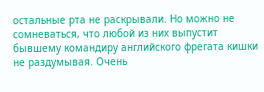остальные рта не раскрывали. Но можно не сомневаться, что любой из них выпустит бывшему командиру английского фрегата кишки не раздумывая. Очень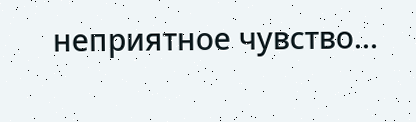неприятное чувство…